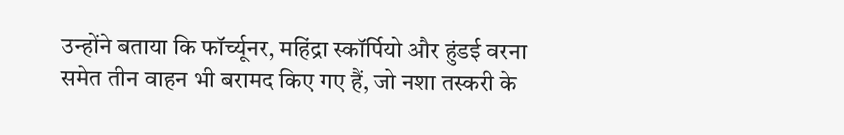उन्होंने बताया कि फॉर्च्यूनर, महिंद्रा स्कॉर्पियो और हुंडई वरना समेत तीन वाहन भी बरामद किए गए हैं, जो नशा तस्करी के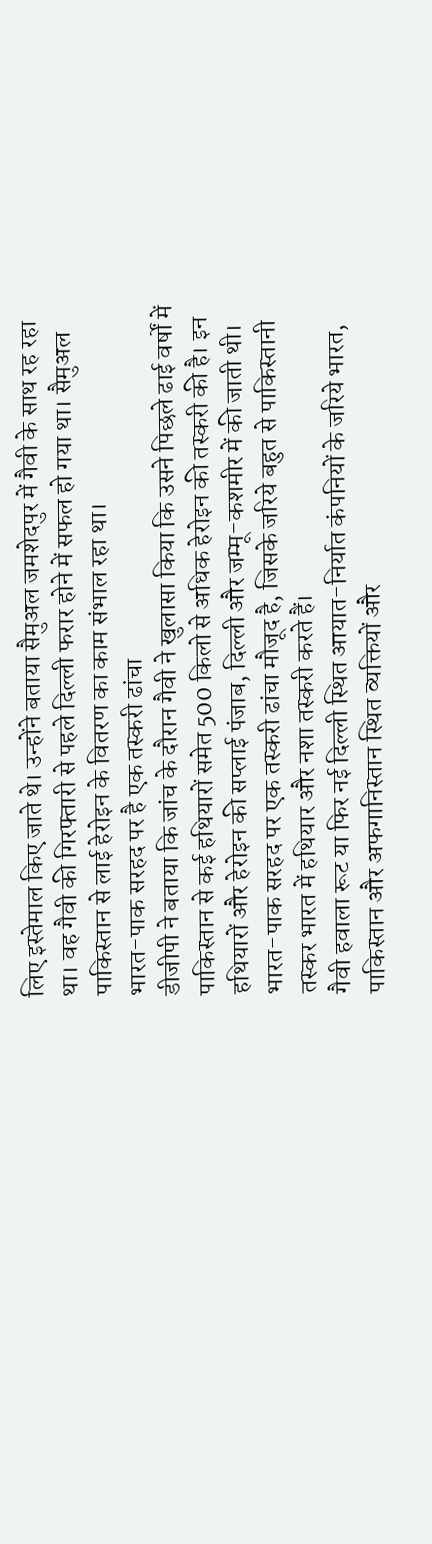लिए इस्तेमाल किए जाते थे। उन्होंने बताया सैमुअल जमशेदपुर में गैवी के साथ रह रहा था। वह गैवी की गिरफ्तारी से पहले दिल्ली फरार होने में सफल हो गया था। सैमुअल पाकिस्तान से लाई हेरोइन के वितरण का काम संभाल रहा था।
भारत-पाक सरहद पर है एक तस्करी ढांचा
डीजीपी ने बताया कि जांच के दौरान गैवी ने खुलासा किया कि उसने पिछले ढाई वर्षों में पाकिस्तान से कई हथियारों समेत 500 किलो से अधिक हेरोइन की तस्करी की है। इन हथियारों और हेरोइन की सप्लाई पंजाब, दिल्ली और जम्मू-कशमीर में की जाती थी। भारत-पाक सरहद पर एक तस्करी ढांचा मौजूद है, जिसके जरिये बहुत से पाकिस्तानी तस्कर भारत में हथियार और नशा तस्करी करते हैं।
गैवी हवाला रूट या फिर नई दिल्ली स्थित आयात-निर्यात कंपनियों के जरिये भारत, पाकिस्तान और अफगानिस्तान स्थित व्यक्तियों और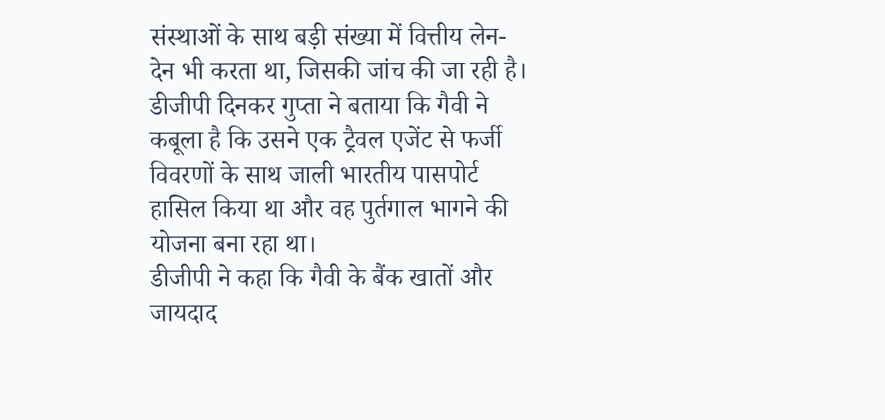संस्थाओं के साथ बड़ी संख्या में वित्तीय लेन-देन भी करता था, जिसकी जांच की जा रही है।
डीजीपी दिनकर गुप्ता ने बताया कि गैवी ने कबूला है कि उसने एक ट्रैवल एजेंट से फर्जी विवरणों के साथ जाली भारतीय पासपोर्ट हासिल किया था और वह पुर्तगाल भागने की योजना बना रहा था।
डीजीपी ने कहा कि गैवी के बैंक खातों और जायदाद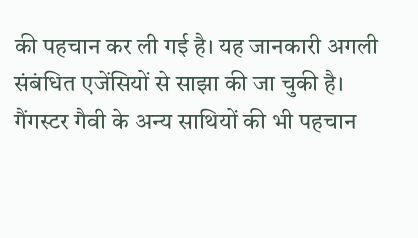की पहचान कर ली गई है। यह जानकारी अगली संबंधित एजेंसियों से साझा की जा चुकी है। गैंगस्टर गैवी के अन्य साथियों की भी पहचान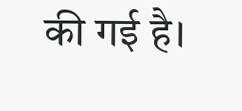की गई है।